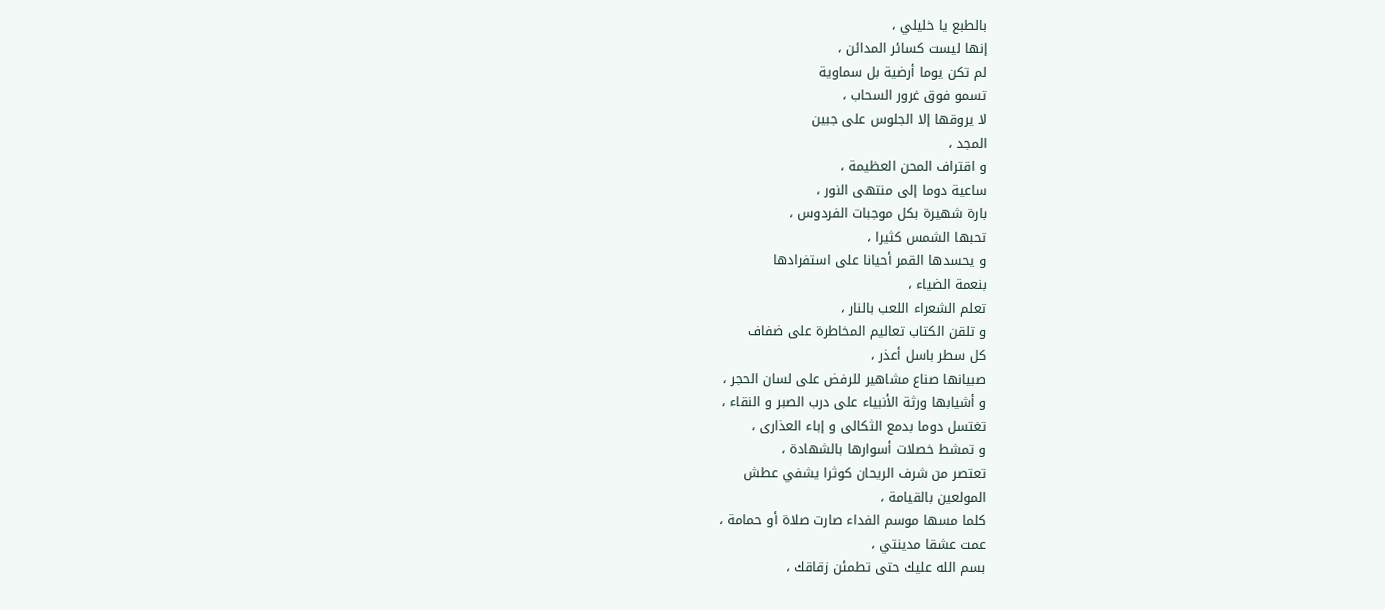بالطبع يا خليلي ،
إنها ليست كسائر المدائن ،
لم تكن يوما أرضية بل سماوية
تسمو فوق غرور السحاب ،
لا يروقها إلا الجلوس على جبين
المجد ،
و اقتراف المحن العظيمة ،
ساعية دوما إلى منتهى النور ،
بارة شهيرة بكل موجبات الفردوس ،
تحبها الشمس كثيرا ،
و يحسدها القمر أحيانا على استفرادها
بنعمة الضياء ،
تعلم الشعراء اللعب بالنار ،
و تلقن الكتاب تعاليم المخاطرة على ضفاف
كل سطر باسل أعذر ،
صبيانها صناع مشاهير للرفض على لسان الحجر ،
و أشيابها ورثة الأنبياء على درب الصبر و النقاء ،
تغتسل دوما بدمع الثكالى و إباء العذارى ،
و تمشط خصلات أسوارها بالشهادة ،
تعتصر من شرف الريحان كوثرا يشفي عطش
المولعين بالقيامة ،
كلما مسها موسم الفداء صارت صلاة أو حمامة ،
عمت عشقا مدينتي ،
بسم الله عليك حتى تطمئن زقاقك ،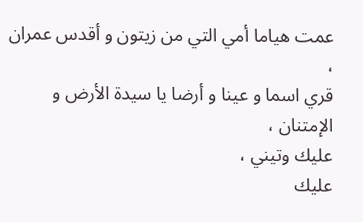عمت هياما أمي التي من زيتون و أقدس عمران ،
قري اسما و عينا و أرضا يا سيدة الأرض و الإمتنان ،
عليك وتيني ،
عليك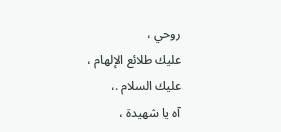روحي ،
عليك طلائع الإلهام ،
عليك السلام .،
آه يا شهيدة ،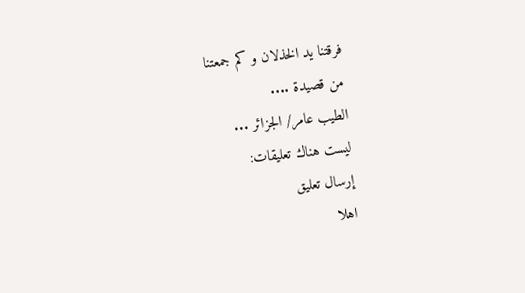فرقتنا يد الخذلان و كم جمعتنا
من قصيدة ....
الطيب عامر/ الجزائر ...
ليست هناك تعليقات:
إرسال تعليق
اهلا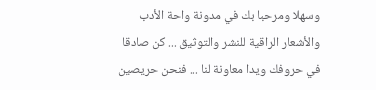وسهلا ومرحبا بك في مدونة واحة الأدب والأشعار الراقية للنشر والتوثيق ... كن صادقا في حروفك ويدا معاونة لنا ... فنحن حريصين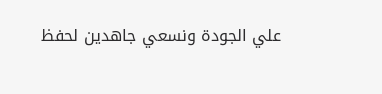علي الجودة ونسعي جاهدين لحفظ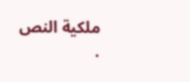ملكية النص .